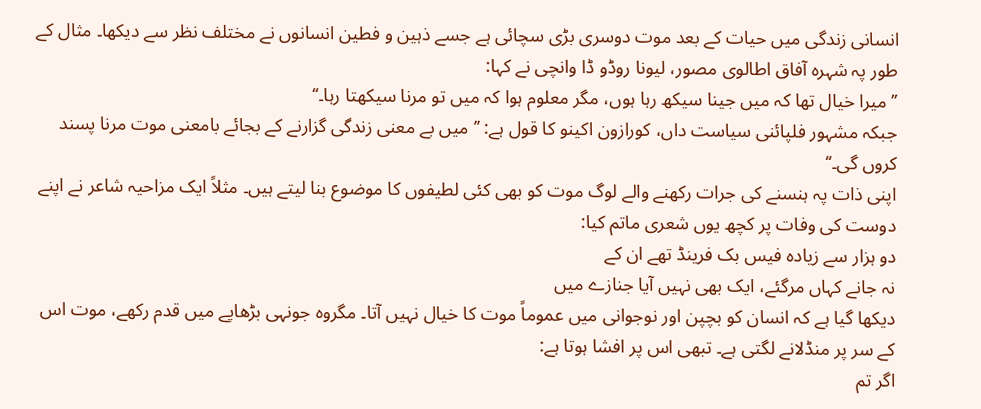انسانی زندگی میں حیات کے بعد موت دوسری بڑی سچائی ہے جسے ذہین و فطین انسانوں نے مختلف نظر سے دیکھا۔ مثال کے طور پہ شہرہ آفاق اطالوی مصور، لیونا روڈو ڈا وانچی نے کہا:
’’میرا خیال تھا کہ میں جینا سیکھ رہا ہوں، مگر معلوم ہوا کہ میں تو مرنا سیکھتا رہا۔‘‘
جبکہ مشہور فلپائنی سیاست داں، کورازون اکینو کا قول ہے: ’’میں بے معنی زندگی گزارنے کے بجائے بامعنی موت مرنا پسند کروں گی۔‘‘
اپنی ذات پہ ہنسنے کی جرات رکھنے والے لوگ موت کو بھی کئی لطیفوں کا موضوع بنا لیتے ہیں۔ مثلاً ایک مزاحیہ شاعر نے اپنے دوست کی وفات پر کچھ یوں شعری ماتم کیا:
دو ہزار سے زیادہ فیس بک فرینڈ تھے ان کے
نہ جانے کہاں مرگئے، ایک بھی نہیں آیا جنازے میں
دیکھا گیا ہے کہ انسان کو بچپن اور نوجوانی میں عموماً موت کا خیال نہیں آتا۔ مگروہ جونہی بڑھاپے میں قدم رکھے، موت اس کے سر پر منڈلانے لگتی ہے۔ تبھی اس پر افشا ہوتا ہے:
اگر تم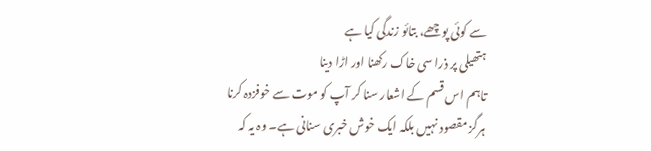سے کوئی پوچھے، بتائو زندگی کیا ہے
ہتھیلی پر ذرا سی خاک رکھنا اور اڑا دینا
تاہم اس قسم کے اشعار سنا کر آپ کو موت سے خوفزدہ کرنا ہرگز مقصود نہیں بلکہ ایک خوش خبری سنانی ہے۔ وہ یہ کہ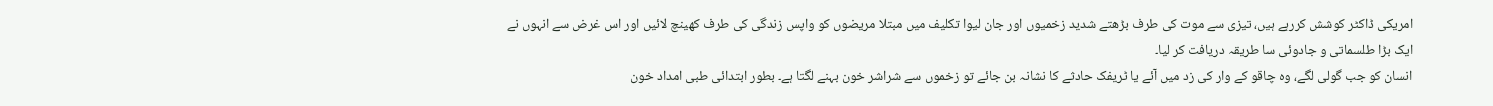امریکی ڈاکٹر کوشش کررہے ہیں، تیزی سے موت کی طرف بڑھتے شدید زخمیوں اور جان لیوا تکلیف میں مبتلا مریضوں کو واپس زندگی کی طرف کھینچ لائیں اور اس غرض سے انہوں نے ایک بڑا طلسماتی و جادوئی سا طریقہ دریافت کر لیا۔
انسان کو جب گولی لگے، وہ چاقو کے وار کی زد میں آئے یا ٹریفک حادثے کا نشانہ بن جائے تو زخموں سے شراشر خون بہنے لگتا ہے۔ بطور ابتدائی طبی امداد خون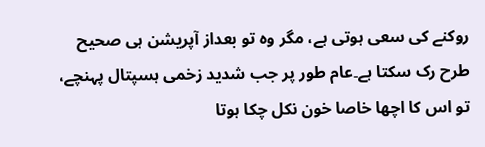روکنے کی سعی ہوتی ہے، مگر وہ تو بعداز آپریشن ہی صحیح طرح رک سکتا ہے۔عام طور پر جب شدید زخمی ہسپتال پہنچے، تو اس کا اچھا خاصا خون نکل چکا ہوتا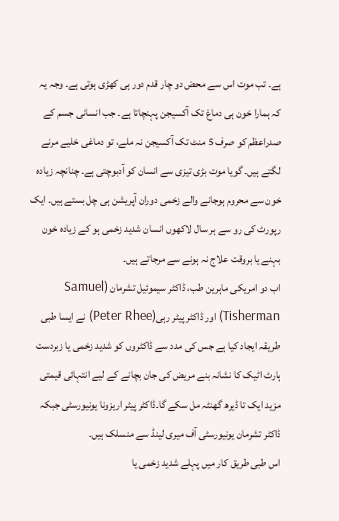ہے۔ تب موت اس سے محض دو چار قدم دور ہی کھڑی ہوتی ہے۔ وجہ یہ کہ ہمارا خون ہی دماغ تک آکسیجن پہنچاتا ہے۔ جب انسانی جسم کے صدراعظم کو صرف 5 منٹ تک آکسیجن نہ ملے، تو دماغی خلیے مرنے لگتے ہیں۔ گویا موت بڑی تیزی سے انسان کو آدبوچتی ہے۔ چنانچہ زیادہ خون سے محروم ہوجانے والے زخمی دوران آپریشن ہی چل بستے ہیں۔ ایک رپورٹ کی رو سے ہر سال لاکھوں انسان شدید زخمی ہو کے زیادہ خون بہنے یا بروقت علاج نہ ہونے سے مرجاتے ہیں۔
اب دو امریکی ماہرین طب، ڈاکٹر سیموئیل تشرمان (Samuel Tisherman) اور ڈاکٹر پیٹر رہی(Peter Rhee) نے ایسا طبی طریقہ ایجاد کیا ہے جس کی مدد سے ڈاکٹروں کو شدید زخمی یا زبردست ہارٹ اٹیک کا نشانہ بنے مریض کی جان بچانے کے لیے انتہائی قیمتی مزید ایک تا ڈیرھ گھنٹہ مل سکے گا۔ڈاکٹر پیٹر اریزونا یونیورسٹی جبکہ ڈاکٹر تشرمان یونیورسٹی آف میری لینڈ سے منسلک ہیں۔
اس طبی طریق کار میں پہلے شدید زخمی یا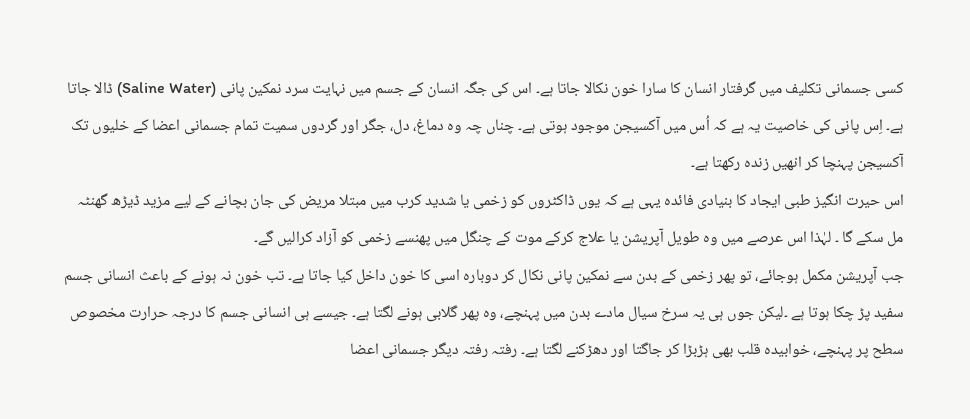کسی جسمانی تکلیف میں گرفتار انسان کا سارا خون نکالا جاتا ہے۔ اس کی جگہ انسان کے جسم میں نہایت سرد نمکین پانی (Saline Water) ڈالا جاتا ہے۔ اِس پانی کی خاصیت یہ ہے کہ اُس میں آکسیجن موجود ہوتی ہے۔ چناں چہ وہ دماغ، دل، جگر اور گردوں سمیت تمام جسمانی اعضا کے خلیوں تک آکسیجن پہنچا کر انھیں زندہ رکھتا ہے۔
اس حیرت انگیز طبی ایجاد کا بنیادی فائدہ یہی ہے کہ یوں ڈاکٹروں کو زخمی یا شدید کرب میں مبتلا مریض کی جان بچانے کے لیے مزید ڈیڑھ گھنٹہ مل سکے گا ۔ لہٰذا اس عرصے میں وہ طویل آپریشن یا علاج کرکے موت کے چنگل میں پھنسے زخمی کو آزاد کرالیں گے۔
جب آپریشن مکمل ہوجائے، تو پھر زخمی کے بدن سے نمکین پانی نکال کر دوبارہ اسی کا خون داخل کیا جاتا ہے۔ تب خون نہ ہونے کے باعث انسانی جسم سفید پڑ چکا ہوتا ہے ۔لیکن جوں ہی یہ سرخ سیال مادے بدن میں پہنچے، وہ پھر گلابی ہونے لگتا ہے۔ جیسے ہی انسانی جسم کا درجہ حرارت مخصوص سطح پر پہنچے، خوابیدہ قلب بھی ہڑبڑا کر جاگتا اور دھڑکنے لگتا ہے۔ رفتہ رفتہ دیگر جسمانی اعضا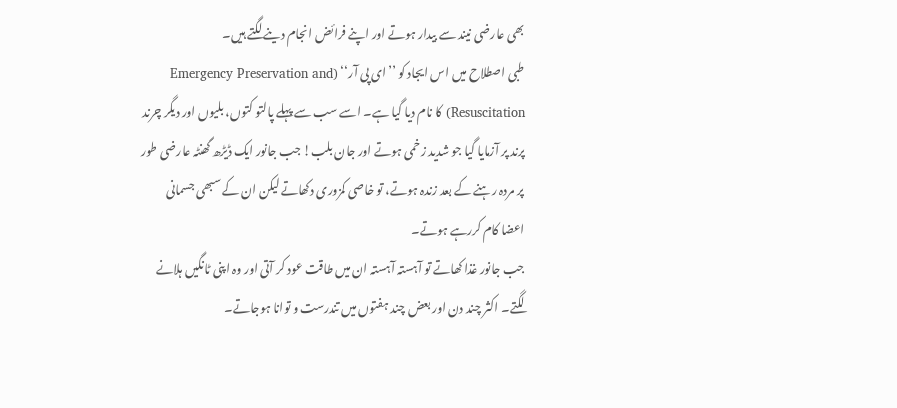بھی عارضی نیند سے بیدار ہوتے اور اپنے فرائض انجام دینے لگتے ہیں۔
طبی اصطلاح میں اس ایجاد کو ’’ای پی آر‘‘ (Emergency Preservation and Resuscitation) کا نام دیا گیا ہے۔ اسے سب سے پہلے پالتو کتوں، بلیوں اور دیگر چرند پرند پر آزمایا گیا جو شدید زخمی ہوتے اور جان بلب! جب جانور ایک ڈیڑھ گھنٹہ عارضی طور پر مردہ رہنے کے بعد زندہ ہوتے، تو خاصی کمزوری دکھاتے لیکن ان کے سبھی جسمانی اعضا کام کررہے ہوتے۔
جب جانور غذا کھاتے تو آہستہ آہستہ ان میں طاقت عود کر آتی اور وہ اپنی ٹانگیں ہلانے لگتے۔ اکثر چند دن اور بعض چند ہفتوں میں تندرست و توانا ہوجاتے۔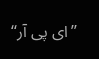’’ای پی آر‘‘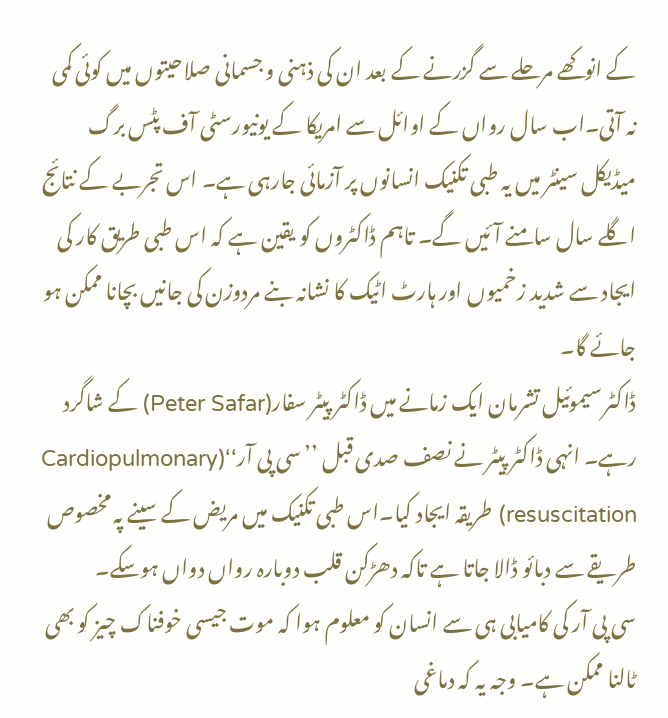کے انوکھے مرحلے سے گزرنے کے بعد ان کی ذہنی و جسمانی صلاحیتوں میں کوئی کمی نہ آتی۔اب سال رواں کے اوائل سے امریکا کے یونیورسٹی آف پٹس برگ میڈیکل سینٹر میں یہ طبی تکنیک انسانوں پر آزمائی جارہی ہے۔ اس تجربے کے نتائج اگلے سال سامنے آئیں گے۔ تاہم ڈاکٹروں کو یقین ہے کہ اس طبی طریق کار کی ایجاد سے شدید زخمیوں اور ہارٹ اٹیک کا نشانہ بنے مردوزن کی جانیں بچانا ممکن ہو جائے گا۔
ڈاکٹر سیموئیل تشرمان ایک زمانے میں ڈاکٹر پیٹر سفار(Peter Safar) کے شاگرد رہے۔ انہی ڈاکٹر پیٹر نے نصف صدی قبل ’’سی پی آر‘‘(Cardiopulmonary resuscitation) طریقہ ایجاد کیا۔اس طبی تکنیک میں مریض کے سینے پہ مخصوص طریقے سے دبائو ڈالا جاتا ہے تاکہ دھڑکن قلب دوبارہ رواں دواں ہوسکے۔
سی پی آر کی کامیابی ہی سے انسان کو معلوم ہوا کہ موت جیسی خوفناک چیز کو بھی ٹالنا ممکن ہے۔ وجہ یہ کہ دماغی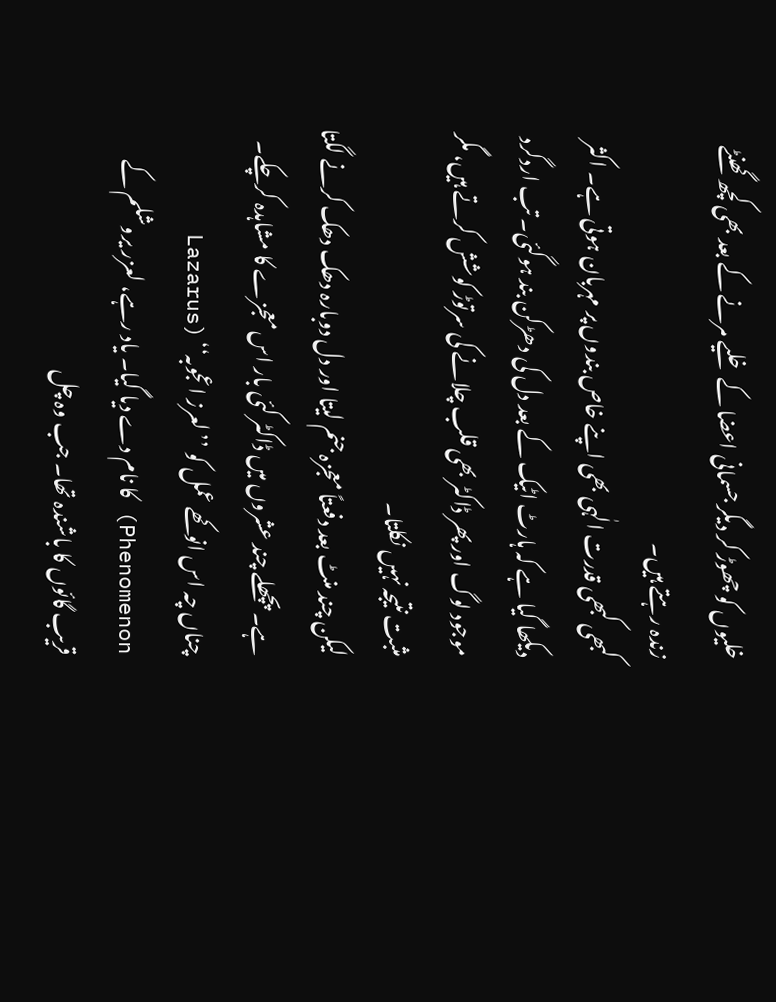خلیوں کو چھوڑ کر دیگر جسمانی اعضا کے خلیے مرنے کے بعد بھی کچھ گھنٹے زندہ رہتے ہیں۔
کبھی کبھی قدرت الٰہی بھی اپنے خاص بندوں پر مہربان ہوتی ہے۔ اکثر دیکھا گیا ہے کہ ہارٹ اٹیک کے بعد دل کی دھڑکن بند ہوگئی۔ تب اردگرد موجود لوگ اور پھر ڈاکٹر بھی قلب چلانے کی سرتوڑ کوشش کرتے ہیں، مگر مثبت نتیجہ نہیں نکلتا۔
لیکن چند منٹ بعد دفعتاً معجزہ جنم لیتا اور دل دوبارہ دھک دھک کرنے لگتا ہے۔ پچھلے چند عشروں میں ڈاکٹر کئی بار اس معجزے کا مشاہدہ کرچکے۔ چناں چہ اس انوکھے عمل کو ’’لعرز اعجوبہ‘‘ (Lazarus Phenomenon) کا نام دے دیا گیا۔ یاد رہے، لعزر یروشلم کے قریب گائوں کا باشندہ تھا۔ جب وہ چل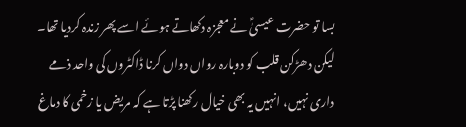بسا تو حضرت عیسیٰؑ نے معجزہ دکھاتے ہوئے اسے پھر زندہ کردیا تھا۔
لیکن دھڑکن قلب کو دوبارہ رواں دواں کرنا ڈاکٹروں کی واحد ذمے داری نہیں، انہیں یہ بھی خیال رکھنا پڑتا ہے کہ مریض یا زخمی کا دماغ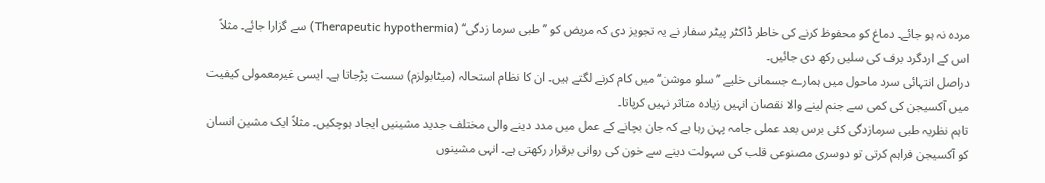مردہ نہ ہو جائے۔ دماغ کو محفوظ کرنے کی خاطر ڈاکٹر پیٹر سفار نے یہ تجویز دی کہ مریض کو ’’طبی سرما زدگی‘‘ (Therapeutic hypothermia) سے گزارا جائے۔ مثلاً اس کے اردگرد برف کی سلیں رکھ دی جائیں۔
دراصل انتہائی سرد ماحول میں ہمارے جسمانی خلیے ’’سلو موشن‘‘ میں کام کرنے لگتے ہیں۔ ان کا نظام استحالہ (میٹابولزم) سست پڑجاتا ہے۔ ایسی غیرمعمولی کیفیت میں آکسیجن کی کمی سے جنم لینے والا نقصان انہیں زیادہ متاثر نہیں کرپاتا۔
تاہم نظریہ طبی سرمازدگی کئی برس بعد عملی جامہ پہن رہا ہے کہ جان بچانے کے عمل میں مدد دینے والی مختلف جدید مشینیں ایجاد ہوچکیں۔ مثلاً ایک مشین انسان کو آکسیجن فراہم کرتی تو دوسری مصنوعی قلب کی سہولت دینے سے خون کی روانی برقرار رکھتی ہے۔ انہی مشینوں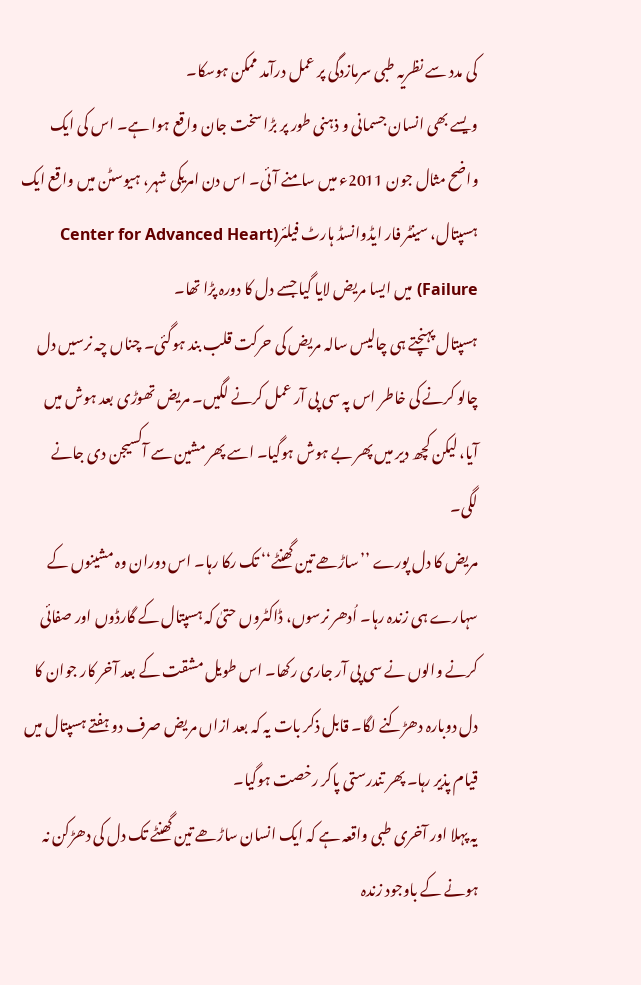کی مدد سے نظریہ طبی سرمازدگی پر عمل درآمد ممکن ہوسکا۔
ویسے بھی انسان جسمانی و ذہنی طور پر بڑا سخت جان واقع ہوا ہے۔ اس کی ایک واضح مثال جون 2011ء میں سامنے آئی۔ اس دن امریکی شہر، ہیوسٹن میں واقع ایک ہسپتال، سینٹر فار ایڈوانسڈ ہارٹ فیلئر(Center for Advanced Heart Failure) میں ایسا مریض لایا گیا جسے دل کا دورہ پڑا تھا۔
ہسپتال پہنچتے ہی چالیس سالہ مریض کی حرکت قلب بند ہوگئی۔ چناں چہ نرسیں دل چالو کرنے کی خاطر اس پہ سی پی آر عمل کرنے لگیں۔ مریض تھوڑی بعد ہوش میں آیا، لیکن کچھ دیر میں پھر بے ہوش ہوگیا۔ اسے پھر مشین سے آکسیجن دی جانے لگی۔
مریض کا دل پورے ’’ساڑھے تین گھنٹے‘‘ تک رکا رہا۔ اس دوران وہ مشینوں کے سہارے ہی زندہ رہا۔ اُدھر نرسوں، ڈاکٹروں حتیٰ کہ ہسپتال کے گارڈوں اور صفائی کرنے والوں نے سی پی آر جاری رکھا۔ اس طویل مشقت کے بعد آخر کار جوان کا دل دوبارہ دھڑکنے لگا۔ قابل ذکر بات یہ کہ بعد ازاں مریض صرف دو ہفتے ہسپتال میں قیام پذیر رہا۔ پھر تندرستی پاکر رخصت ہوگیا۔
یہ پہلا اور آخری طبی واقعہ ہے کہ ایک انسان ساڑھے تین گھنٹے تک دل کی دھڑکن نہ ہونے کے باوجود زندہ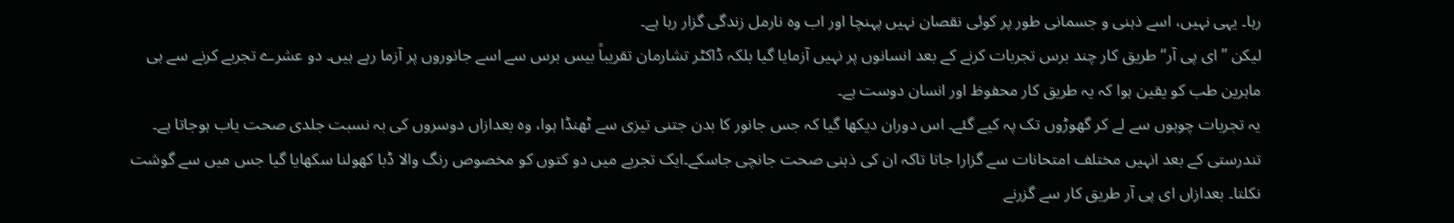رہا۔ یہی نہیں، اسے ذہنی و جسمانی طور پر کوئی نقصان نہیں پہنچا اور اب وہ نارمل زندگی گزار رہا ہے۔
لیکن ’’ای پی آر‘‘ طریق کار چند برس تجربات کرنے کے بعد انسانوں پر نہیں آزمایا گیا بلکہ ڈاکٹر تشارمان تقریباً بیس برس سے اسے جانوروں پر آزما رہے ہیں۔ دو عشرے تجربے کرنے سے ہی ماہرین طب کو یقین ہوا کہ یہ طریق کار محفوظ اور انسان دوست ہے۔
یہ تجربات چوہوں سے لے کر گھوڑوں تک پہ کیے گئے۔ اس دوران دیکھا گیا کہ جس جانور کا بدن جتنی تیزی سے ٹھنڈا ہوا، وہ بعدازاں دوسروں کی بہ نسبت جلدی صحت یاب ہوجاتا ہے۔ تندرستی کے بعد انہیں مختلف امتحانات سے گزارا جاتا تاکہ ان کی ذہنی صحت جانچی جاسکے۔ایک تجربے میں دو کتوں کو مخصوص رنگ والا ڈبا کھولنا سکھایا گیا جس میں سے گوشت نکلتا۔ بعدازاں ای پی آر طریق کار سے گزرنے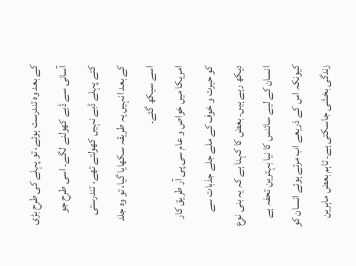کے بعد وہ تندرست ہوئے، تو پہلے کی طرح بڑی آسانی سے ڈبے کھولنے لگے۔ اسی طرح جو کتے پہلے ڈبے نہیں کھولتے تھے، تندرستی کے بعد انہیں یہ طریقہ سکھایا گیا، تو وہ جلد اسے سیکھ گئے۔
امریکا میں خواص و عام سی پی آر طریق کار کو حیرت و خوف کے ملے جلے جذبات سے دیکھ رہے ہیں۔ بعض کا کہنا ہے کہ یہ بنی نوع انسان کے لیے سائنس کا نیا بہترین تحفہ ہے کیونکہ اس کے ذریعے اب مرتے ہوئے انسان کو زندگی بخشی جاسکتی ہے۔ تاہم بعض ماہرین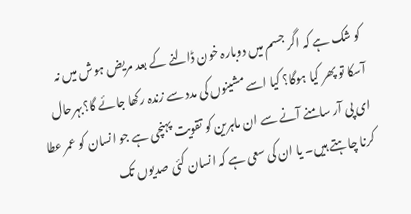کو شک ہے کہ اگر جسم میں دوبارہ خون ڈالنے کے بعد مریض ہوش میں نہ آسکا تو پھر کیا ہوگا؟ کیا اسے مشینوں کی مدد سے زندہ رکھا جائے گا؟بہرحال ای پی آر سامنے آنے سے ان ماہرین کو تقویت پہنچی ہے جو انسان کو عمر عطا کرنا چاہتے ہیں۔ یا ان کی سعی ہے کہ انسان کئی صدیوں تک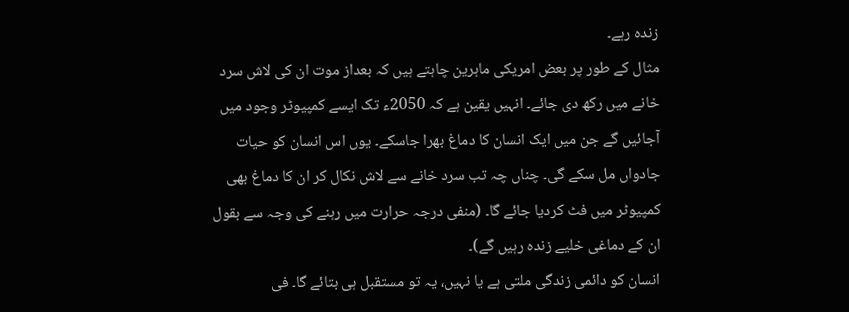زندہ رہے۔
مثال کے طور پر بعض امریکی ماہرین چاہتے ہیں کہ بعداز موت ان کی لاش سرد خانے میں رکھ دی جائے۔ انہیں یقین ہے کہ 2050ء تک ایسے کمپیوٹر وجود میں آجائیں گے جن میں ایک انسان کا دماغ بھرا جاسکے۔ یوں اس انسان کو حیات جادواں مل سکے گی۔ چناں چہ تب سرد خانے سے لاش نکال کر ان کا دماغ بھی کمپیوٹر میں فٹ کردیا جائے گا۔ (منفی درجہ حرارت میں رہنے کی وجہ سے بقول ان کے دماغی خلیے زندہ رہیں گے)۔
انسان کو دائمی زندگی ملتی ہے یا نہیں، یہ تو مستقبل ہی بتائے گا۔ فی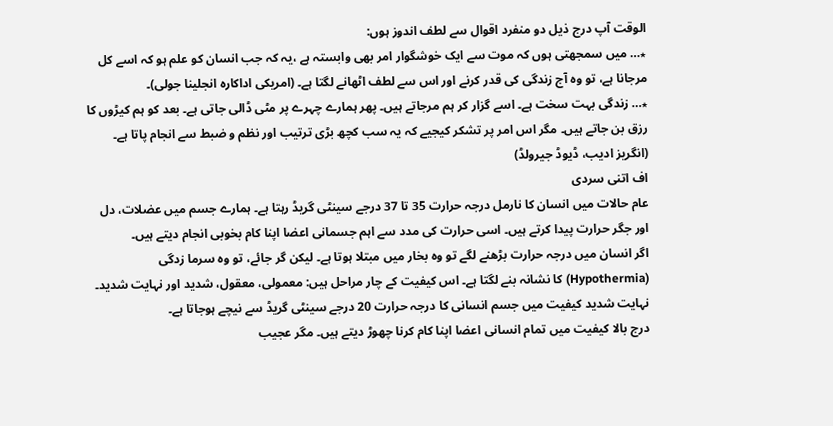الوقت آپ درج ذیل دو منفرد اقوال سے لطف اندوز ہوں:
٭… میں سمجھتی ہوں کہ موت سے ایک خوشگوار امر بھی وابستہ ہے ،یہ کہ جب انسان کو علم ہو کہ اسے کل مرجانا ہے، تو وہ آج زندگی کی قدر کرنے اور اس سے لطف اٹھانے لگتا ہے۔ (امریکی اداکارہ انجلینا جولی)۔
٭… زندگی بہت سخت ہے۔ اسے گزار کر ہم مرجاتے ہیں۔ پھر ہمارے چہرے پر مٹی ڈالی جاتی ہے۔ بعد کو ہم کیڑوں کا رزق بن جاتے ہیں۔ مگر اس امر پر تشکر کیجیے کہ یہ سب کچھ بڑی ترتیب اور نظم و ضبط سے انجام پاتا ہے۔ (انگریز ادیب، ڈیوڈ جیرولڈ)
اف اتنی سردی
عام حالات میں انسان کا نارمل درجہ حرارت 35 تا 37 درجے سینٹی گریڈ رہتا ہے۔ ہمارے جسم میں عضلات، دل اور جگر حرارت پیدا کرتے ہیں۔ اسی حرارت کی مدد سے اہم جسمانی اعضا اپنا کام بخوبی انجام دیتے ہیں۔
اگر انسان میں درجہ حرارت بڑھنے لگے تو وہ بخار میں مبتلا ہوتا ہے۔ لیکن گر جائے، تو وہ سرما زدگی (Hypothermia) کا نشانہ بنے لگتا ہے۔ اس کیفیت کے چار مراحل ہیں: معمولی، معقول، شدید اور نہایت شدید۔ نہایت شدید کیفیت میں جسم انسانی کا درجہ حرارت 20 درجے سینٹی گریڈ سے نیچے ہوجاتا ہے۔
درج بالا کیفیت میں تمام انسانی اعضا اپنا کام کرنا چھوڑ دیتے ہیں۔ مگر عجیب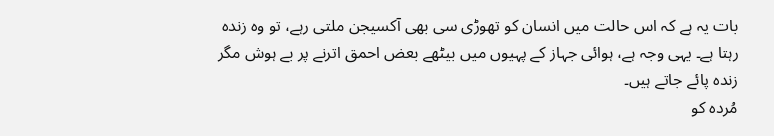بات یہ ہے کہ اس حالت میں انسان کو تھوڑی سی بھی آکسیجن ملتی رہے، تو وہ زندہ رہتا ہے۔ یہی وجہ ہے، ہوائی جہاز کے پہیوں میں بیٹھے بعض احمق اترنے پر بے ہوش مگر زندہ پائے جاتے ہیں۔
مُردہ کو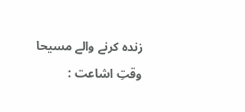زندہ کرنے والے مسیحا
وقتِ اشاعت :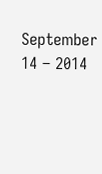September 14 – 2014